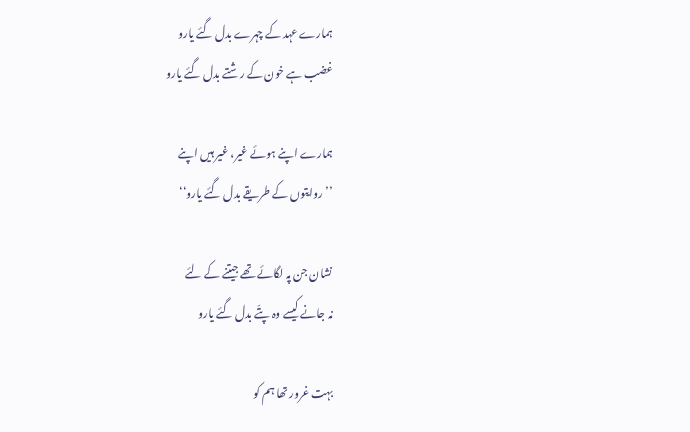ہمارے عہد کے چہرے بدل گئے یارو
غضب ہے خون کے رشتے بدل گئے یارو

ہمارے اپنے ہوئے غیر، غیر ہیں اپنے
’’روایتوں کے طریقے بدل گئے یارو‘‘

نشان جن پہ لگائے تھے جیتنے کے لئے
نہ جانے کیسے وہ پتّے بدل گئے یارو

بہت غرور تھا ہم کو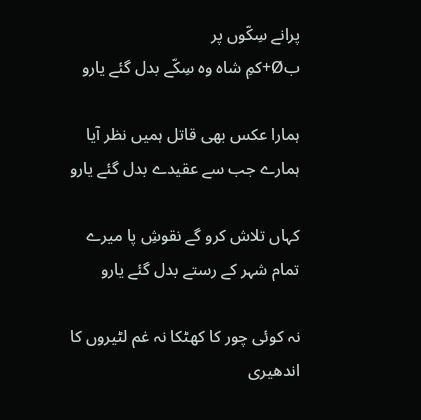پرانے سِکّوں پر
بØ+کمِ شاہ وہ سِکّے بدل گئے یارو

ہمارا عکس بھی قاتل ہمیں نظر آیا
ہمارے جب سے عقیدے بدل گئے یارو

کہاں تلاش کرو گے نقوشِ پا میرے
تمام شہر کے رستے بدل گئے یارو

نہ کوئی چور کا کھٹکا نہ غم لٹیروں کا
اندھیری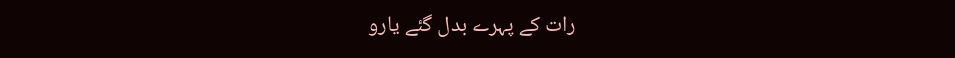رات کے پہرے بدل گئے یارو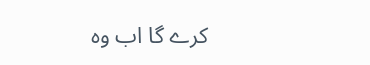کرے گا اب وہ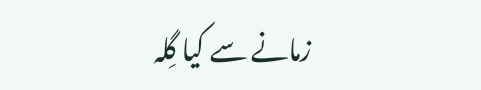زمانے سے کیا گِلہ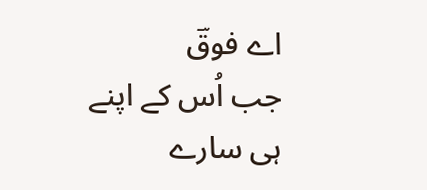اے فوقؔ
جب اُس کے اپنے ہی سارے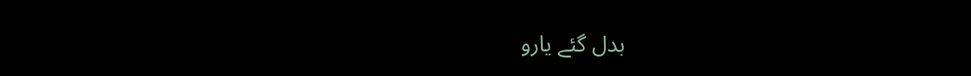بدل گئے یارو